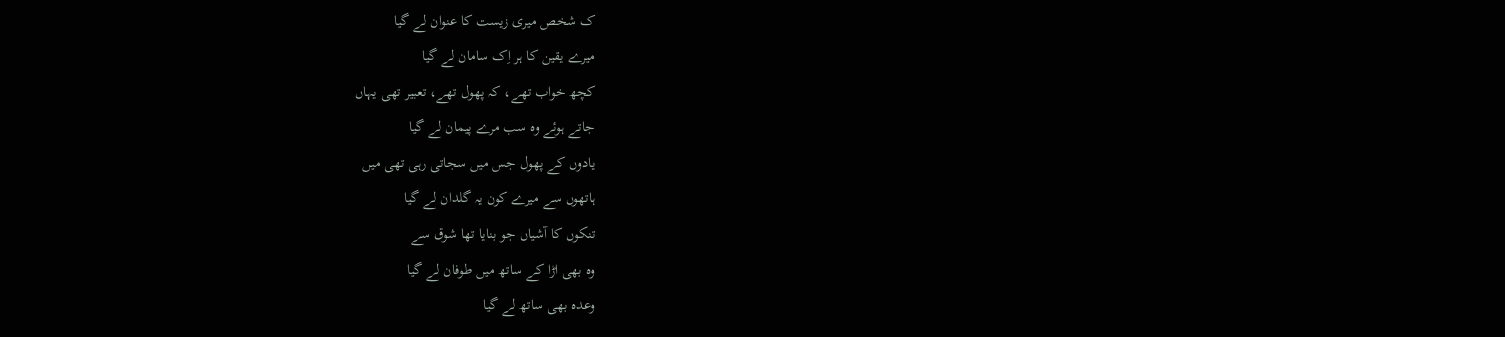ک شخص میری زیست کا عنوان لے گیا
میرے یقین کا ہر اِک سامان لے گیا
کچھ خواب تھے، کہ پھول تھے، تعبیر تھی یہاں
جاتے ہوئے وہ سب مرے پیمان لے گیا
یادوں کے پھول جس میں سجاتی رہی تھی میں
ہاتھوں سے میرے کون یہ گلدان لے گیا
تنکوں کا آشیاں جو بنایا تھا شوق سے
وہ بھی اڑا کے ساتھ میں طوفان لے گیا
وعدہ بھی ساتھ لے گیا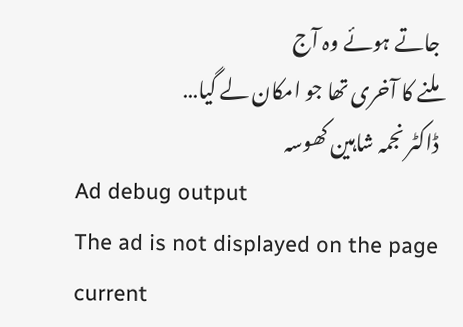جاتے ہوئے وہ آج
ملنے کا آخری تھا جو امکان لے گیا…
ڈاکٹر نجمہ شاہین کھوسہ
Ad debug output
The ad is not displayed on the page
current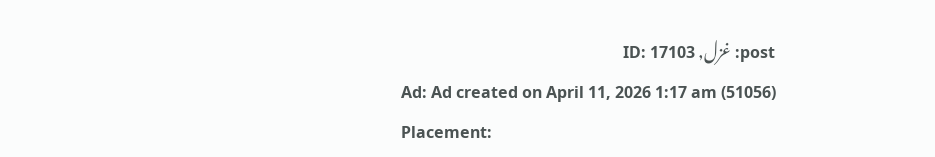post: غزل, ID: 17103
Ad: Ad created on April 11, 2026 1:17 am (51056)
Placement: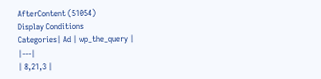AfterContent (51054)
Display Conditions
Categories| Ad | wp_the_query |
|---|
| 8,21,3 |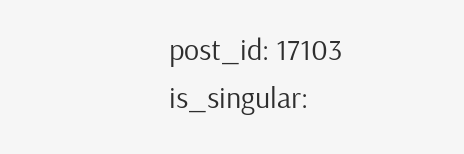post_id: 17103 is_singular: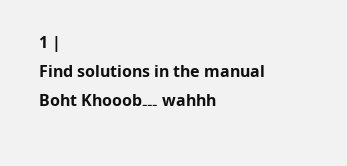1 |
Find solutions in the manual
Boht Khooob۔۔۔ wahhh